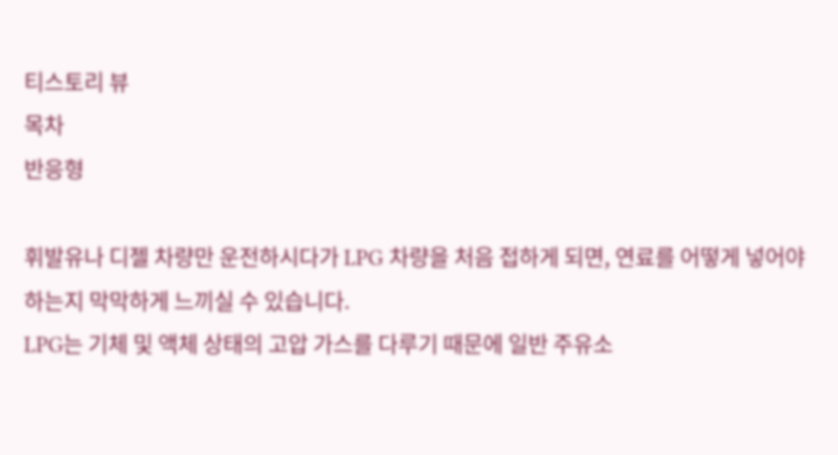티스토리 뷰
목차
반응형

휘발유나 디젤 차량만 운전하시다가 LPG 차량을 처음 접하게 되면, 연료를 어떻게 넣어야 하는지 막막하게 느끼실 수 있습니다.
LPG는 기체 및 액체 상태의 고압 가스를 다루기 때문에 일반 주유소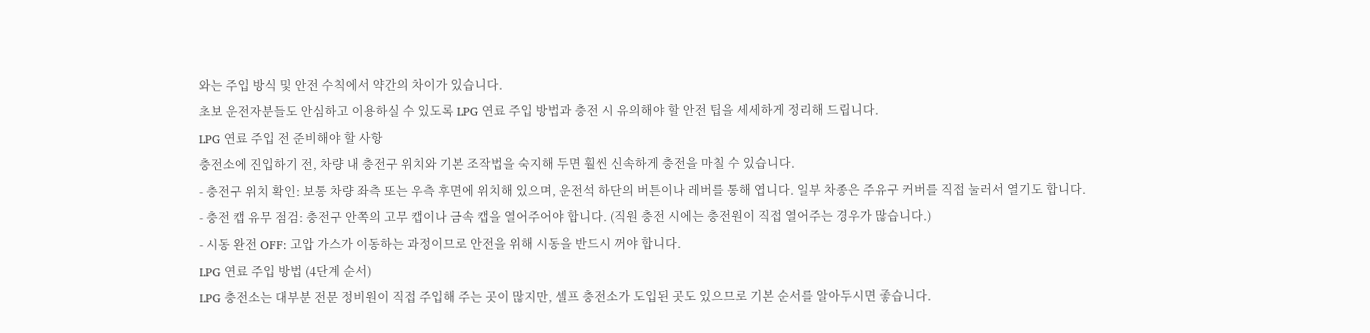와는 주입 방식 및 안전 수칙에서 약간의 차이가 있습니다.
초보 운전자분들도 안심하고 이용하실 수 있도록 LPG 연료 주입 방법과 충전 시 유의해야 할 안전 팁을 세세하게 정리해 드립니다.
LPG 연료 주입 전 준비해야 할 사항
충전소에 진입하기 전, 차량 내 충전구 위치와 기본 조작법을 숙지해 두면 훨씬 신속하게 충전을 마칠 수 있습니다.
- 충전구 위치 확인: 보통 차량 좌측 또는 우측 후면에 위치해 있으며, 운전석 하단의 버튼이나 레버를 통해 엽니다. 일부 차종은 주유구 커버를 직접 눌러서 열기도 합니다.
- 충전 캡 유무 점검: 충전구 안쪽의 고무 캡이나 금속 캡을 열어주어야 합니다. (직원 충전 시에는 충전원이 직접 열어주는 경우가 많습니다.)
- 시동 완전 OFF: 고압 가스가 이동하는 과정이므로 안전을 위해 시동을 반드시 꺼야 합니다.
LPG 연료 주입 방법 (4단계 순서)
LPG 충전소는 대부분 전문 정비원이 직접 주입해 주는 곳이 많지만, 셀프 충전소가 도입된 곳도 있으므로 기본 순서를 알아두시면 좋습니다.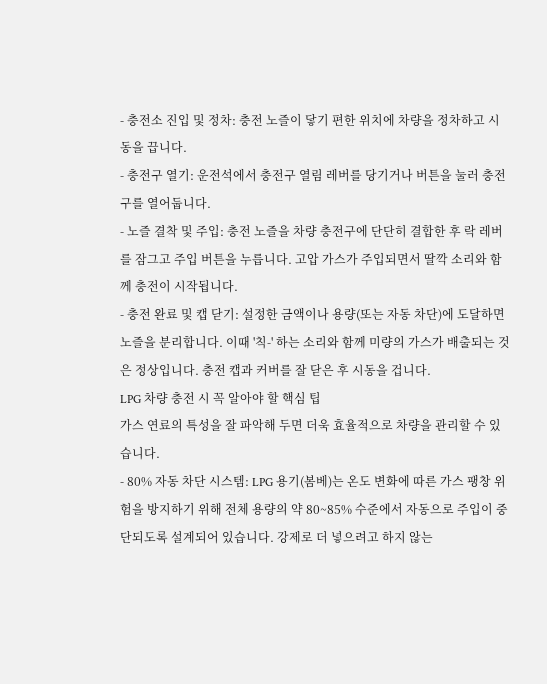- 충전소 진입 및 정차: 충전 노즐이 닿기 편한 위치에 차량을 정차하고 시동을 끕니다.
- 충전구 열기: 운전석에서 충전구 열림 레버를 당기거나 버튼을 눌러 충전구를 열어둡니다.
- 노즐 결착 및 주입: 충전 노즐을 차량 충전구에 단단히 결합한 후 락 레버를 잠그고 주입 버튼을 누릅니다. 고압 가스가 주입되면서 딸깍 소리와 함께 충전이 시작됩니다.
- 충전 완료 및 캡 닫기: 설정한 금액이나 용량(또는 자동 차단)에 도달하면 노즐을 분리합니다. 이때 '칙-' 하는 소리와 함께 미량의 가스가 배출되는 것은 정상입니다. 충전 캡과 커버를 잘 닫은 후 시동을 겁니다.
LPG 차량 충전 시 꼭 알아야 할 핵심 팁
가스 연료의 특성을 잘 파악해 두면 더욱 효율적으로 차량을 관리할 수 있습니다.
- 80% 자동 차단 시스템: LPG 용기(봄베)는 온도 변화에 따른 가스 팽창 위험을 방지하기 위해 전체 용량의 약 80~85% 수준에서 자동으로 주입이 중단되도록 설계되어 있습니다. 강제로 더 넣으려고 하지 않는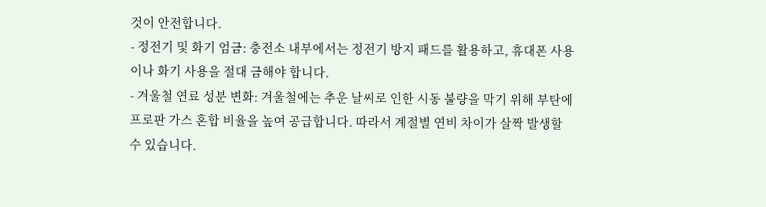것이 안전합니다.
- 정전기 및 화기 엄금: 충전소 내부에서는 정전기 방지 패드를 활용하고, 휴대폰 사용이나 화기 사용을 절대 금해야 합니다.
- 겨울철 연료 성분 변화: 겨울철에는 추운 날씨로 인한 시동 불량을 막기 위해 부탄에 프로판 가스 혼합 비율을 높여 공급합니다. 따라서 계절별 연비 차이가 살짝 발생할 수 있습니다.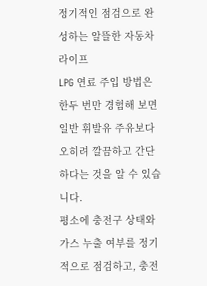정기적인 점검으로 완성하는 알뜰한 자동차 라이프
LPG 연료 주입 방법은 한두 번만 경험해 보면 일반 휘발유 주유보다 오히려 깔끔하고 간단하다는 것을 알 수 있습니다.
평소에 충전구 상태와 가스 누출 여부를 정기적으로 점검하고, 충전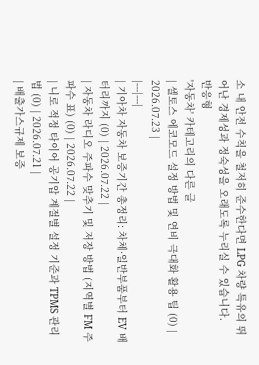소 내 안전 수칙을 철저히 준수한다면 LPG 차량 특유의 뛰어난 경제성과 정숙성을 오래도록 누리실 수 있습니다.
반응형
'자동차' 카테고리의 다른 글
| 셀토스 에코모드 설정 방법 및 연비 극대화 활용 팁 (0) | 2026.07.23 |
|---|---|
| 기아차 자동차 보증기간 총정리: 차체·일반부품부터 EV 배터리까지 (0) | 2026.07.22 |
| 자동차 라디오 주파수 맞추기 및 저장 방법 (지역별 FM 주파수 표) (0) | 2026.07.22 |
| 니로 적정 타이어 공기압 계절별 설정 기준과 TPMS 관리법 (0) | 2026.07.21 |
| 배출가스규제 보증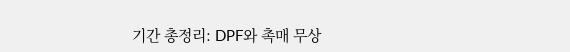기간 총정리: DPF와 촉매 무상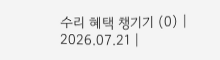수리 혜택 챙기기 (0) | 2026.07.21 |